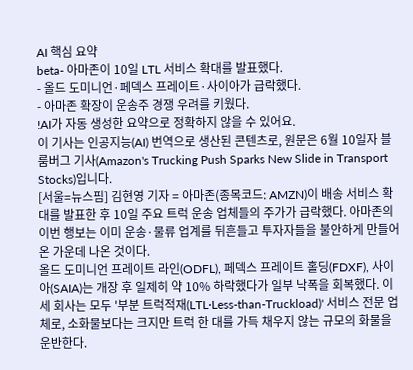AI 핵심 요약
beta- 아마존이 10일 LTL 서비스 확대를 발표했다.
- 올드 도미니언·페덱스 프레이트·사이아가 급락했다.
- 아마존 확장이 운송주 경쟁 우려를 키웠다.
!AI가 자동 생성한 요약으로 정확하지 않을 수 있어요.
이 기사는 인공지능(AI) 번역으로 생산된 콘텐츠로, 원문은 6월 10일자 블룸버그 기사(Amazon's Trucking Push Sparks New Slide in Transport Stocks)입니다.
[서울=뉴스핌] 김현영 기자 = 아마존(종목코드: AMZN)이 배송 서비스 확대를 발표한 후 10일 주요 트럭 운송 업체들의 주가가 급락했다. 아마존의 이번 행보는 이미 운송·물류 업계를 뒤흔들고 투자자들을 불안하게 만들어온 가운데 나온 것이다.
올드 도미니언 프레이트 라인(ODFL), 페덱스 프레이트 홀딩(FDXF), 사이아(SAIA)는 개장 후 일제히 약 10% 하락했다가 일부 낙폭을 회복했다. 이 세 회사는 모두 '부분 트럭적재(LTL·Less-than-Truckload)' 서비스 전문 업체로, 소화물보다는 크지만 트럭 한 대를 가득 채우지 않는 규모의 화물을 운반한다.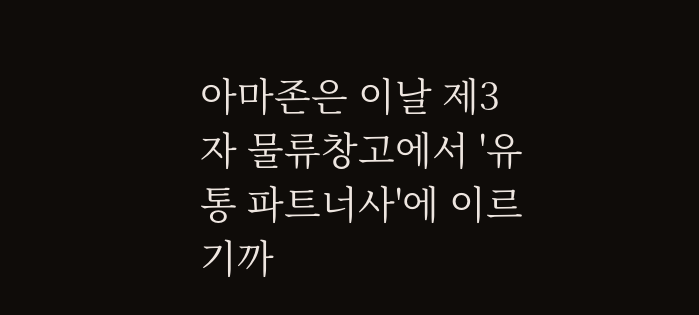아마존은 이날 제3자 물류창고에서 '유통 파트너사'에 이르기까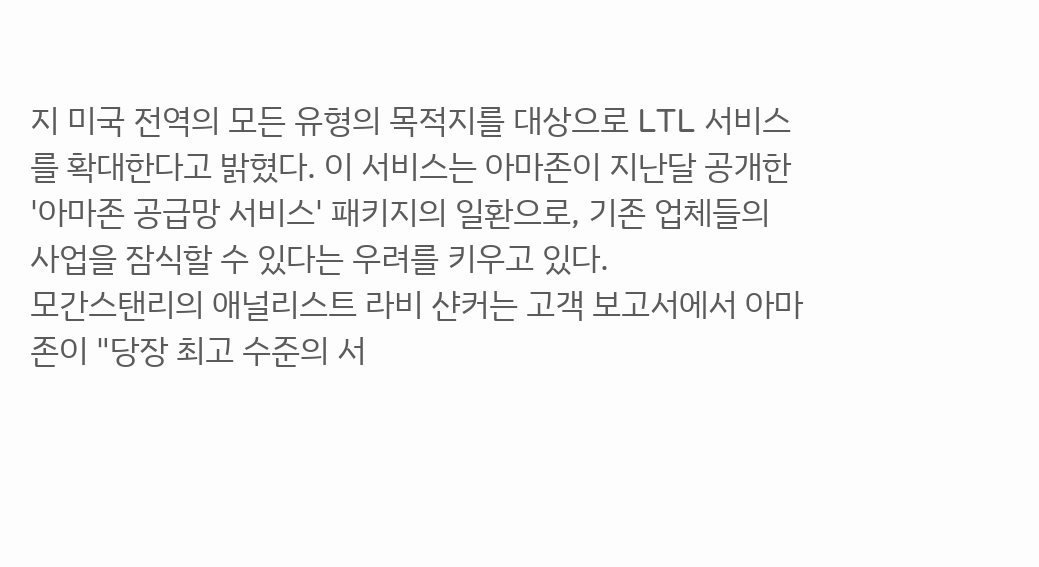지 미국 전역의 모든 유형의 목적지를 대상으로 LTL 서비스를 확대한다고 밝혔다. 이 서비스는 아마존이 지난달 공개한 '아마존 공급망 서비스' 패키지의 일환으로, 기존 업체들의 사업을 잠식할 수 있다는 우려를 키우고 있다.
모간스탠리의 애널리스트 라비 샨커는 고객 보고서에서 아마존이 "당장 최고 수준의 서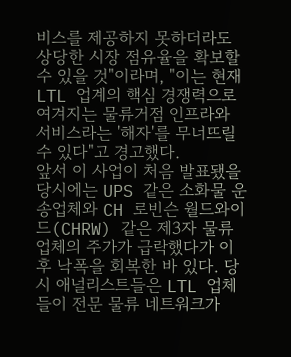비스를 제공하지 못하더라도 상당한 시장 점유율을 확보할 수 있을 것"이라며, "이는 현재 LTL 업계의 핵심 경쟁력으로 여겨지는 물류거점 인프라와 서비스라는 '해자'를 무너뜨릴 수 있다"고 경고했다.
앞서 이 사업이 처음 발표됐을 당시에는 UPS 같은 소화물 운송업체와 CH 로빈슨 월드와이드(CHRW) 같은 제3자 물류 업체의 주가가 급락했다가 이후 낙폭을 회복한 바 있다. 당시 애널리스트들은 LTL 업체들이 전문 물류 네트워크가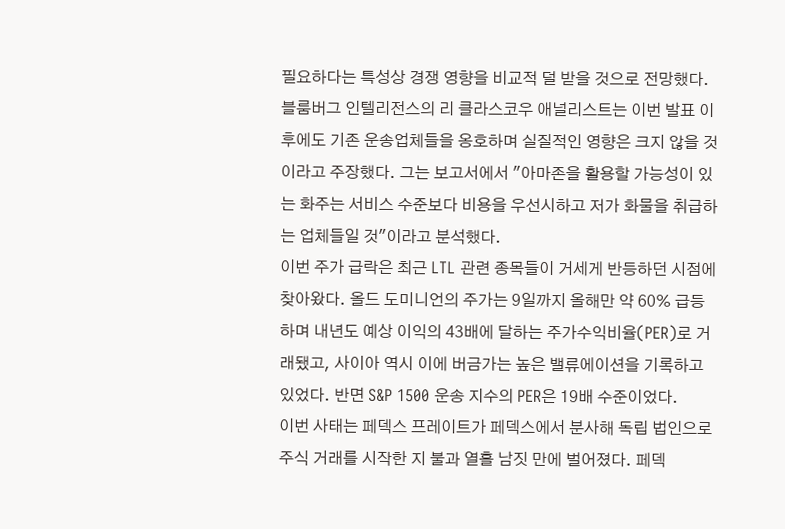필요하다는 특성상 경쟁 영향을 비교적 덜 받을 것으로 전망했다.
블룸버그 인텔리전스의 리 클라스코우 애널리스트는 이번 발표 이후에도 기존 운송업체들을 옹호하며 실질적인 영향은 크지 않을 것이라고 주장했다. 그는 보고서에서 "아마존을 활용할 가능성이 있는 화주는 서비스 수준보다 비용을 우선시하고 저가 화물을 취급하는 업체들일 것"이라고 분석했다.
이번 주가 급락은 최근 LTL 관련 종목들이 거세게 반등하던 시점에 찾아왔다. 올드 도미니언의 주가는 9일까지 올해만 약 60% 급등하며 내년도 예상 이익의 43배에 달하는 주가수익비율(PER)로 거래됐고, 사이아 역시 이에 버금가는 높은 밸류에이션을 기록하고 있었다. 반면 S&P 1500 운송 지수의 PER은 19배 수준이었다.
이번 사태는 페덱스 프레이트가 페덱스에서 분사해 독립 법인으로 주식 거래를 시작한 지 불과 열흘 남짓 만에 벌어졌다. 페덱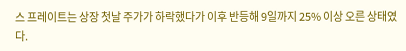스 프레이트는 상장 첫날 주가가 하락했다가 이후 반등해 9일까지 25% 이상 오른 상태였다.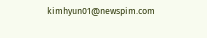kimhyun01@newspim.com